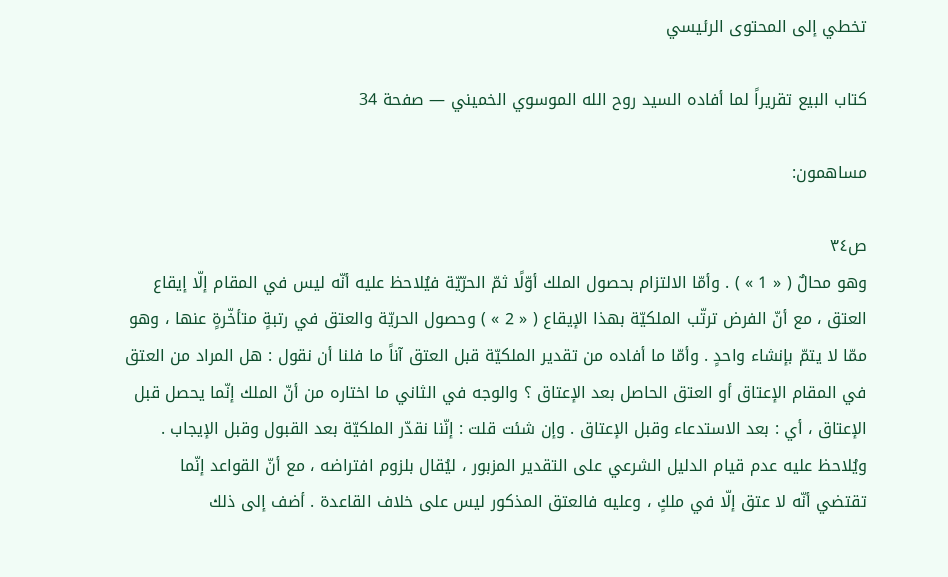تخطي إلى المحتوى الرئيسي

كتاب البيع تقريراً لما أفاده السيد روح الله الموسوي الخميني — صفحة 34

مساهمون:

ص٣٤
وهو محالٌ ( « 1 » ) . وأمّا الالتزام بحصول الملك أوّلًا ثمّ الحرّيّة فيُلاحظ عليه أنّه ليس في المقام إلّا إيقاع العتق ، مع أنّ الفرض ترتّب الملكيّة بهذا الإيقاع ( « 2 » ) وحصول الحريّة والعتق في رتبةٍ متأخّرةٍ عنها ، وهو ممّا لا يتمّ بإنشاء واحدٍ . وأمّا ما أفاده من تقدير الملكيّة قبل العتق آناً ما فلنا أن نقول : هل المراد من العتق في المقام الإعتاق أو العتق الحاصل بعد الإعتاق ؟ والوجه في الثاني ما اختاره من أنّ الملك إنّما يحصل قبل الإعتاق ، أي : بعد الاستدعاء وقبل الإعتاق . وإن شئت قلت : إنّنا نقدّر الملكيّة بعد القبول وقبل الإيجاب . ويُلاحظ عليه عدم قيام الدليل الشرعي على التقدير المزبور ، ليُقال بلزوم افتراضه ، مع أنّ القواعد إنّما تقتضي أنّه لا عتق إلّا في ملكٍ ، وعليه فالعتق المذكور ليس على خلاف القاعدة . أضف إلى ذلك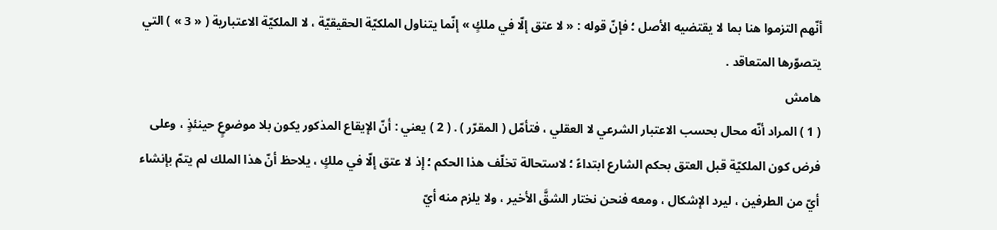أنّهم التزموا هنا بما لا يقتضيه الأصل ؛ فإنّ قوله : « لا عتق إلّا في ملكٍ » إنّما يتناول الملكيّة الحقيقيّة ، لا الملكيّة الاعتبارية ( « 3 » ) التي يتصوّرها المتعاقد .
هامش
( 1 ) المراد أنّه محال بحسب الاعتبار الشرعي لا العقلي ، فتأمّل ( المقرّر ) . ( 2 ) يعني : أنّ الإيقاع المذكور يكون بلا موضوعٍ حينئذٍ ، وعلى فرض كون الملكيّة قبل العتق بحكم الشارع ابتداءً ؛ لاستحالة تخلّف هذا الحكم ؛ إذ لا عتق إلّا في ملكٍ ، يلاحظ أنّ هذا الملك لم يتمّ بإنشاء أيّ من الطرفين ، ليرد الإشكال ، ومعه فنحن نختار الشقَّ الأخير ، ولا يلزم منه أيّ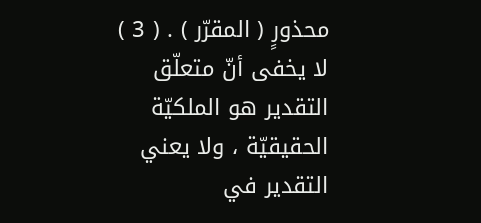محذورٍ ( المقرّر ) . ( 3 ) لا يخفى أنّ متعلّق التقدير هو الملكيّة الحقيقيّة ، ولا يعني التقدير في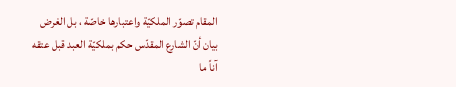المقام تصوّر الملكيّة واعتبارها خاصّة ، بل الغرض بيان أنّ الشارع المقدّس حكم بملكيّة العبد قبل عتقه آناً ما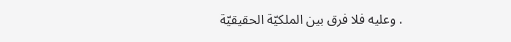. وعليه فلا فرق بين الملكيّة الحقيقيّة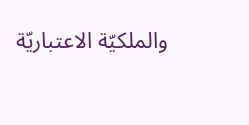والملكيّة الاعتباريّة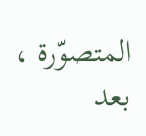المتصوّرة ، بعد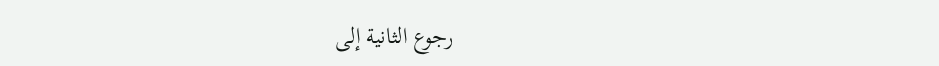رجوع الثانية إلى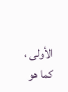الأولى ، كما هو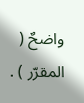واضحٌ ( المقرّر ) .